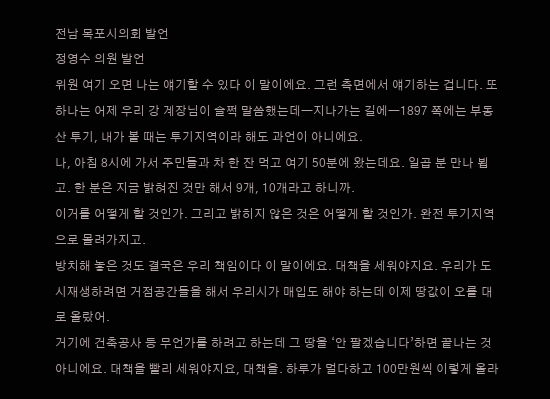전남 목포시의회 발언
정영수 의원 발언
위원 여기 오면 나는 얘기할 수 있다 이 말이에요. 그런 측면에서 얘기하는 겁니다. 또 하나는 어제 우리 강 계장님이 슬쩍 말씀했는데―지나가는 길에―1897 쪽에는 부동산 투기, 내가 볼 때는 투기지역이라 해도 과언이 아니에요.
나, 아침 8시에 가서 주민들과 차 한 잔 먹고 여기 50분에 왔는데요. 일곱 분 만나 뵙고. 한 분은 지금 밝혀진 것만 해서 9개, 10개라고 하니까.
이거를 어떻게 할 것인가. 그리고 밝히지 않은 것은 어떻게 할 것인가. 완전 투기지역으로 몰려가지고.
방치해 놓은 것도 결국은 우리 책임이다 이 말이에요. 대책을 세워야지요. 우리가 도시재생하려면 거점공간들을 해서 우리시가 매입도 해야 하는데 이제 땅값이 오를 대로 올랐어.
거기에 건축공사 등 무언가를 하려고 하는데 그 땅을 ‘안 팔겠습니다’하면 끝나는 것 아니에요. 대책을 빨리 세워야지요, 대책을. 하루가 멀다하고 100만원씩 이렇게 올라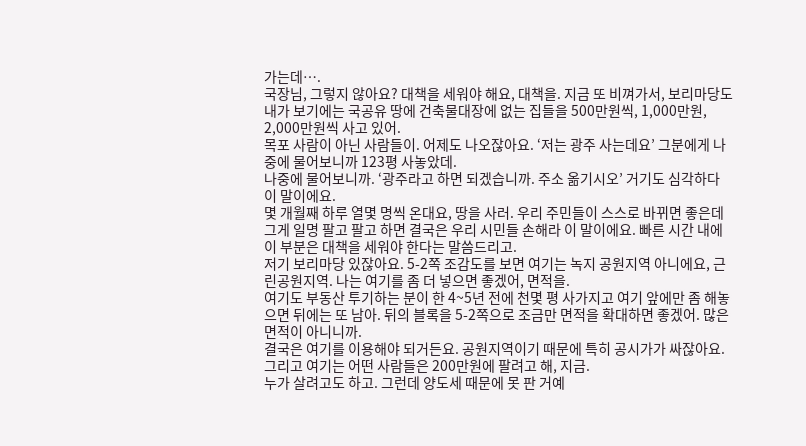가는데….
국장님, 그렇지 않아요? 대책을 세워야 해요, 대책을. 지금 또 비껴가서, 보리마당도 내가 보기에는 국공유 땅에 건축물대장에 없는 집들을 500만원씩, 1,000만원, 2,000만원씩 사고 있어.
목포 사람이 아닌 사람들이. 어제도 나오잖아요. ‘저는 광주 사는데요’ 그분에게 나중에 물어보니까 123평 사놓았데.
나중에 물어보니까. ‘광주라고 하면 되겠습니까. 주소 옮기시오’ 거기도 심각하다 이 말이에요.
몇 개월째 하루 열몇 명씩 온대요, 땅을 사러. 우리 주민들이 스스로 바뀌면 좋은데 그게 일명 팔고 팔고 하면 결국은 우리 시민들 손해라 이 말이에요. 빠른 시간 내에 이 부분은 대책을 세워야 한다는 말씀드리고.
저기 보리마당 있잖아요. 5-2쪽 조감도를 보면 여기는 녹지 공원지역 아니에요, 근린공원지역. 나는 여기를 좀 더 넣으면 좋겠어, 면적을.
여기도 부동산 투기하는 분이 한 4~5년 전에 천몇 평 사가지고 여기 앞에만 좀 해놓으면 뒤에는 또 남아. 뒤의 블록을 5-2쪽으로 조금만 면적을 확대하면 좋겠어. 많은 면적이 아니니까.
결국은 여기를 이용해야 되거든요. 공원지역이기 때문에 특히 공시가가 싸잖아요. 그리고 여기는 어떤 사람들은 200만원에 팔려고 해, 지금.
누가 살려고도 하고. 그런데 양도세 때문에 못 판 거예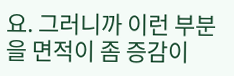요. 그러니까 이런 부분을 면적이 좀 증감이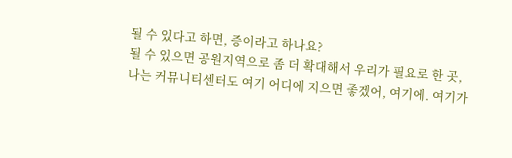될 수 있다고 하면, 증이라고 하나요?
될 수 있으면 공원지역으로 좀 더 확대해서 우리가 필요로 한 곳, 나는 커뮤니티센터도 여기 어디에 지으면 좋겠어, 여기에. 여기가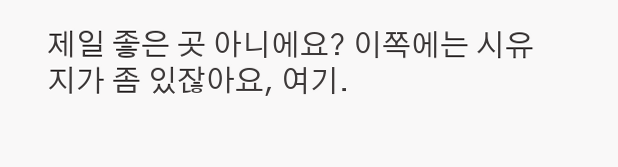제일 좋은 곳 아니에요? 이쪽에는 시유지가 좀 있잖아요, 여기.